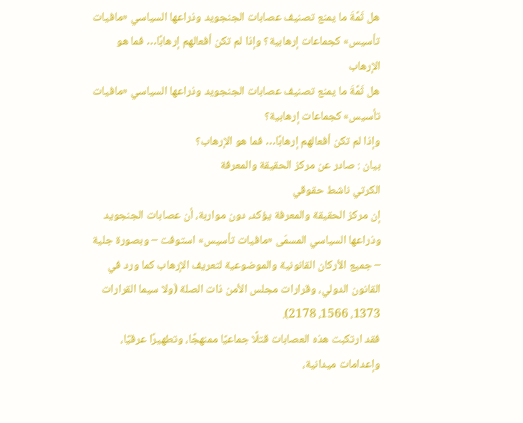هل ثَمَّةَ ما يمنع تصنيف عصابات الجنجويد وذراعها السياسي «مافيات تأسيس» كجماعات إرهابية؟ وإذا لم تكن أفعالهم إرهابًا… فما هو الإرهاب
هل ثَمَّةَ ما يمنع تصنيف عصابات الجنجويد وذراعها السياسي «مافيات تأسيس» كجماعات إرهابية؟
وإذا لم تكن أفعالهم إرهابًا… فما هو الإرهاب؟
بيان : صادر عن مركز الحقيقة والمعرفة
الكرتي ناشط حقوقي
إن مركز الحقيقة والمعرفة يؤكد، دون مواربة، أن عصابات الجنجويد وذراعها السياسي المسمّى «مافيات تأسيس» استوفت – وبصورة جلية – جميع الأركان القانونية والموضوعية لتعريف الإرهاب كما ورد في القانون الدولي، وقرارات مجلس الأمن ذات الصلة (ولا سيما القرارات 1373، 1566، 2178).
فقد ارتكبت هذه العصابات قتلًا جماعيًا ممنهجًا، وتطهيرًا عرقيًا، وإعدامات ميدانية،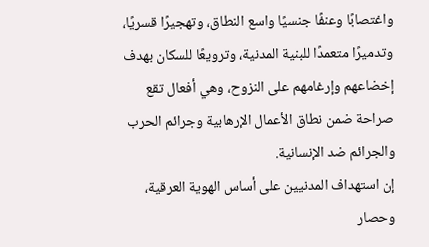واغتصابًا وعنفًا جنسيًا واسع النطاق، وتهجيرًا قسريًا، وتدميرًا متعمدًا للبنية المدنية، وترويعًا للسكان بهدف إخضاعهم وإرغامهم على النزوح، وهي أفعال تقع صراحة ضمن نطاق الأعمال الإرهابية وجرائم الحرب والجرائم ضد الإنسانية.
إن استهداف المدنيين على أساس الهوية العرقية، وحصار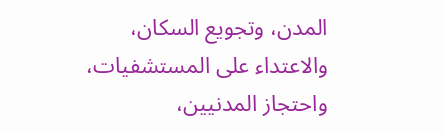المدن، وتجويع السكان، والاعتداء على المستشفيات، واحتجاز المدنيين،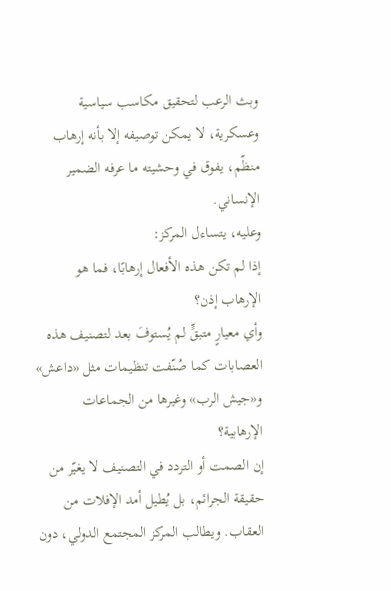وبث الرعب لتحقيق مكاسب سياسية وعسكرية، لا يمكن توصيفه إلا بأنه إرهاب منظّم، يفوق في وحشيته ما عرفه الضمير الإنساني.
وعليه، يتساءل المركز:
إذا لم تكن هذه الأفعال إرهابًا، فما هو الإرهاب إذن؟
وأي معيارٍ متبقٍّ لم يُستوفَ بعد لتصنيف هذه العصابات كما صُنّفت تنظيمات مثل «داعش» و«جيش الرب» وغيرها من الجماعات الإرهابية؟
إن الصمت أو التردد في التصنيف لا يغيّر من حقيقة الجرائم، بل يُطيل أمد الإفلات من العقاب. ويطالب المركز المجتمع الدولي، دون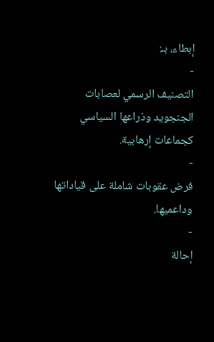إبطاء، بـ:
-
التصنيف الرسمي لعصابات الجنجويد وذراعها السياسي كجماعات إرهابية.
-
فرض عقوبات شاملة على قياداتها وداعميها.
-
إحالة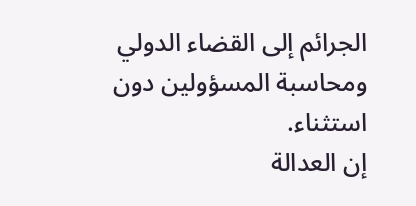الجرائم إلى القضاء الدولي ومحاسبة المسؤولين دون استثناء.
إن العدالة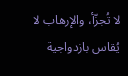لا تُجزّأ، والإرهاب لا يُقاس بازدواجية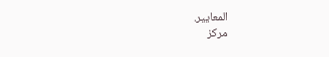المعايير.
مركز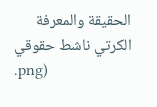الحقيقة والمعرفة
الكرتي ناشط حقوقي
.png)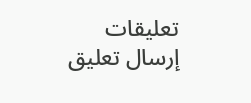تعليقات
إرسال تعليق